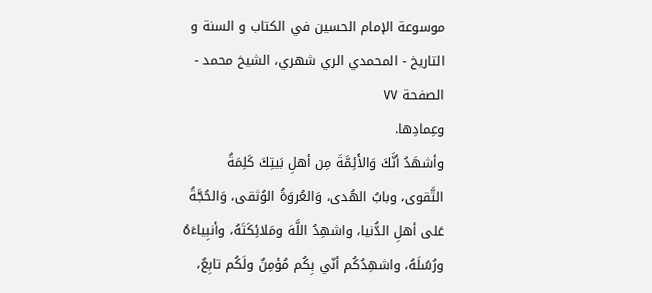موسوعة الإمام الحسين في الكتاب و السنة و التاريخ - المحمدي الري شهري، الشيخ محمد - الصفحة ٧٧
وعِمادِها.
وأشهَدُ أنَّكَ وَالأَئِمَّةَ مِن أهلِ بَيتِكَ كَلِمَةُ التَّقوى، وبابُ الهُدى، وَالعُروَةُ الوُثقى، وَالحُجَّةُ عَلى أهلِ الدُّنيا، واشهِدُ اللَّهَ ومَلائِكَتَهُ، وأنبِياءَهُ ورُسُلَهُ، واشهِدُكُم أنّي بِكُم مُؤمِنٌ ولَكُم تابِعٌ،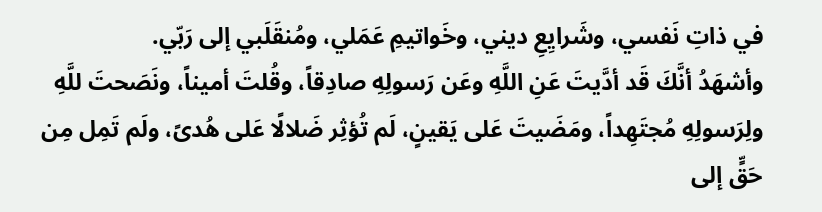في ذاتِ نَفسي، وشَرايِعِ ديني، وخَواتيمِ عَمَلي، ومُنقَلَبي إلى رَبّي.
وأشهَدُ أنَّكَ قَد أدَّيتَ عَنِ اللَّهِ وعَن رَسولِهِ صادِقاً، وقُلتَ أميناً، ونَصَحتَ للَّهِ ولِرَسولِهِ مُجتَهِداً، ومَضَيتَ عَلى يَقينٍ، لَم تُؤثِر ضَلالًا عَلى هُدىً، ولَم تَمِل مِن حَقٍّ إلى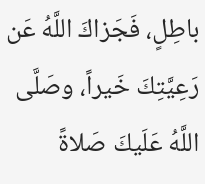باطِلٍ، فَجَزاكَ اللَّهُ عَن رَعِيَّتِكَ خَيراً، وصَلَّى اللَّهُ عَلَيكَ صَلاةً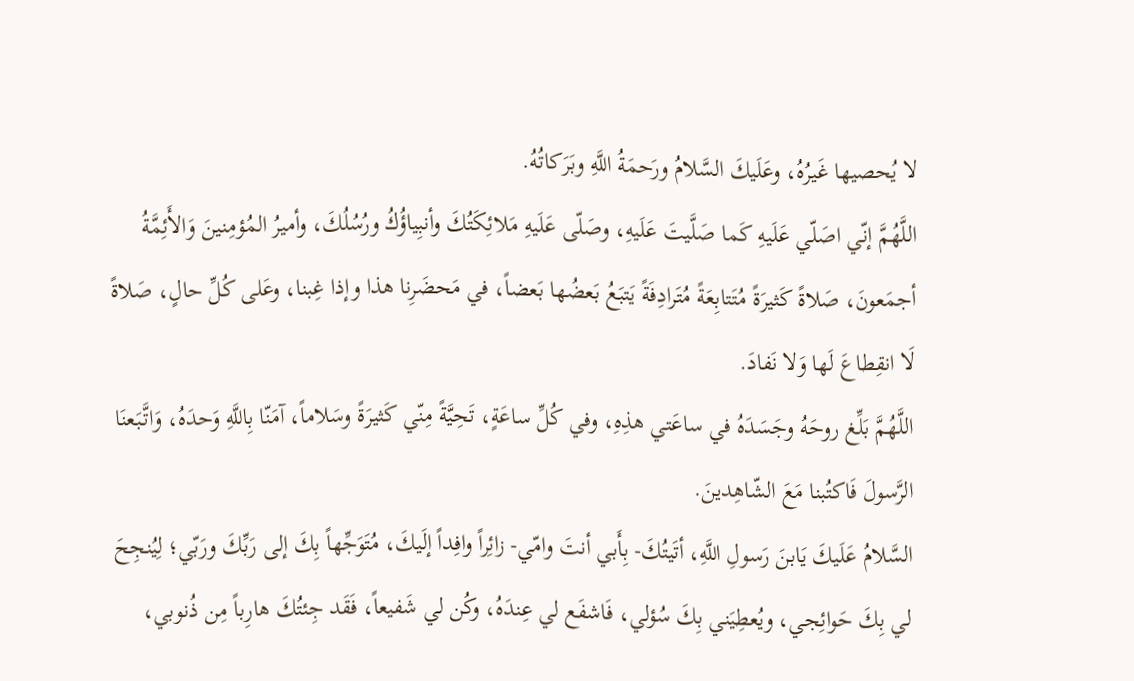لا يُحصيها غَيرُهُ، وعَلَيكَ السَّلامُ ورَحمَةُ اللَّهِ وبَرَكاتُهُ.
اللَّهُمَّ إنّي اصَلّي عَلَيهِ كَما صَلَّيتَ عَلَيهِ، وصَلّى عَلَيهِ مَلائِكَتُكَ وأنبِياؤُكُ ورُسُلُكَ، وأميرُ المُؤمِنينَ وَالأَئِمَّةُ أجمَعونَ، صَلاةً كَثيرَةً مُتَتابِعَةً مُتَرادِفَةً يَتبَعُ بَعضُها بَعضاً، في مَحضَرِنا هذا وإذا غِبنا، وعَلى كُلِّ حالٍ، صَلاةً لَا انقِطاعَ لَها وَلا نَفادَ.
اللَّهُمَّ بَلِّغ روحَهُ وجَسَدَهُ في ساعَتي هذِهِ، وفي كُلِّ ساعَةٍ، تَحِيَّةً مِنّي كَثيرَةً وسَلاماً، آمَنّا بِاللَّهِ وَحدَهُ، وَاتَّبَعنَا الرَّسولَ فَاكتُبنا مَعَ الشّاهِدينَ.
السَّلامُ عَلَيكَ يَابنَ رَسولِ اللَّهِ، أتَيتُكَ- بِأَبي أنتَ وامّي- زائِراً وافِداً إلَيكَ، مُتَوَجِّهاً بِكَ إلى رَبِّكَ ورَبّي؛ لِيُنجِحَ لي بِكَ حَوائِجي، ويُعطِيَني بِكَ سُؤلي، فَاشفَع لي عِندَهُ، وكُن لي شَفيعاً، فَقَد جِئتُكَ هارِباً مِن ذُنوبي،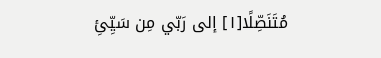مُتَنَصِّلًا[١] إلى رَبّي مِن سَيِّئِ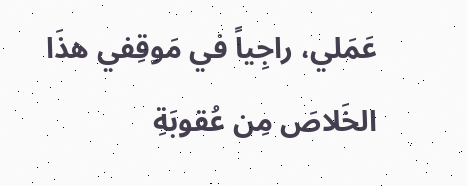عَمَلي، راجِياً في مَوقِفي هذَا الخَلاصَ مِن عُقوبَةِ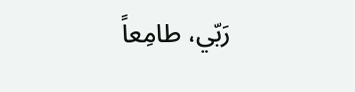رَبّي، طامِعاً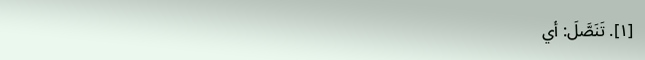[١]. تَنَصَّلَ: أي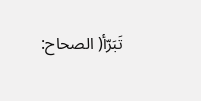تَبَرّأ( الصحاح: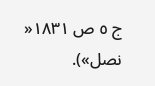ج ٥ ص ١٨٣١« نصل»).